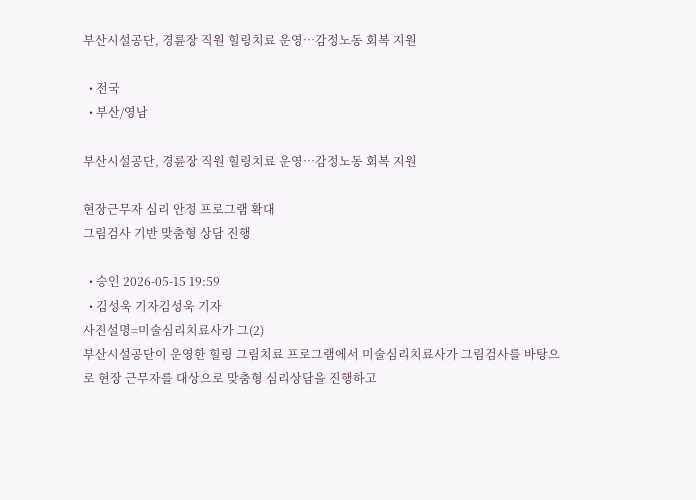부산시설공단, 경륜장 직원 힐링치료 운영…감정노동 회복 지원

  • 전국
  • 부산/영남

부산시설공단, 경륜장 직원 힐링치료 운영…감정노동 회복 지원

현장근무자 심리 안정 프로그램 확대
그림검사 기반 맞춤형 상담 진행

  • 승인 2026-05-15 19:59
  • 김성욱 기자김성욱 기자
사진설명=미술심리치료사가 그(2)
부산시설공단이 운영한 힐링 그림치료 프로그램에서 미술심리치료사가 그림검사를 바탕으로 현장 근무자를 대상으로 맞춤형 심리상담을 진행하고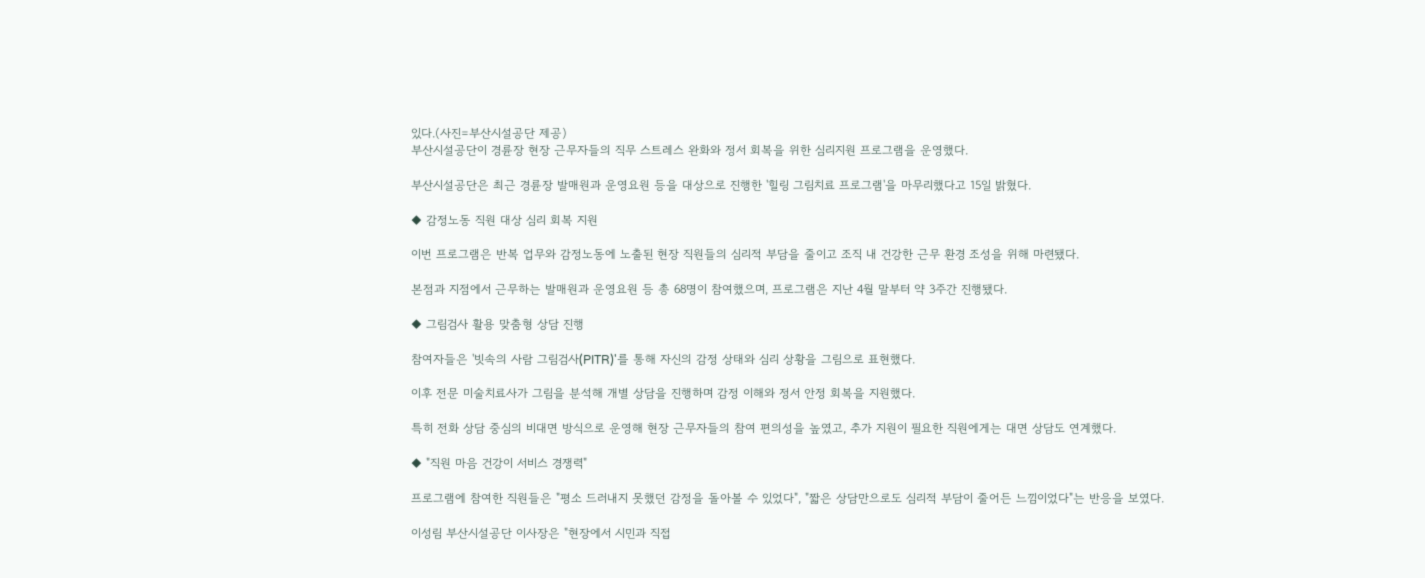있다.(사진=부산시설공단 제공)
부산시설공단이 경륜장 현장 근무자들의 직무 스트레스 완화와 정서 회복을 위한 심리지원 프로그램을 운영했다.

부산시설공단은 최근 경륜장 발매원과 운영요원 등을 대상으로 진행한 '힐링 그림치료 프로그램'을 마무리했다고 15일 밝혔다.

◆ 감정노동 직원 대상 심리 회복 지원

이번 프로그램은 반복 업무와 감정노동에 노출된 현장 직원들의 심리적 부담을 줄이고 조직 내 건강한 근무 환경 조성을 위해 마련됐다.

본점과 지점에서 근무하는 발매원과 운영요원 등 총 68명이 참여했으며, 프로그램은 지난 4월 말부터 약 3주간 진행됐다.

◆ 그림검사 활용 맞춤형 상담 진행

참여자들은 '빗속의 사람 그림검사(PITR)'를 통해 자신의 감정 상태와 심리 상황을 그림으로 표현했다.

이후 전문 미술치료사가 그림을 분석해 개별 상담을 진행하며 감정 이해와 정서 안정 회복을 지원했다.

특히 전화 상담 중심의 비대면 방식으로 운영해 현장 근무자들의 참여 편의성을 높였고, 추가 지원이 필요한 직원에게는 대면 상담도 연계했다.

◆ "직원 마음 건강이 서비스 경쟁력"

프로그램에 참여한 직원들은 "평소 드러내지 못했던 감정을 돌아볼 수 있었다", "짧은 상담만으로도 심리적 부담이 줄어든 느낌이었다"는 반응을 보였다.

이성림 부산시설공단 이사장은 "현장에서 시민과 직접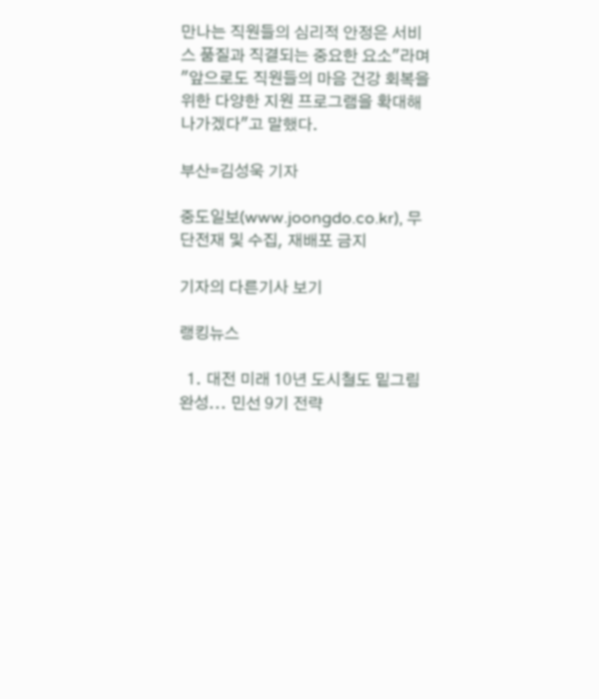만나는 직원들의 심리적 안정은 서비스 품질과 직결되는 중요한 요소"라며 "앞으로도 직원들의 마음 건강 회복을 위한 다양한 지원 프로그램을 확대해 나가겠다"고 말했다.

부산=김성욱 기자

중도일보(www.joongdo.co.kr), 무단전재 및 수집, 재배포 금지

기자의 다른기사 보기

랭킹뉴스

  1. 대전 미래 10년 도시철도 밑그림 완성... 민선 9기 전략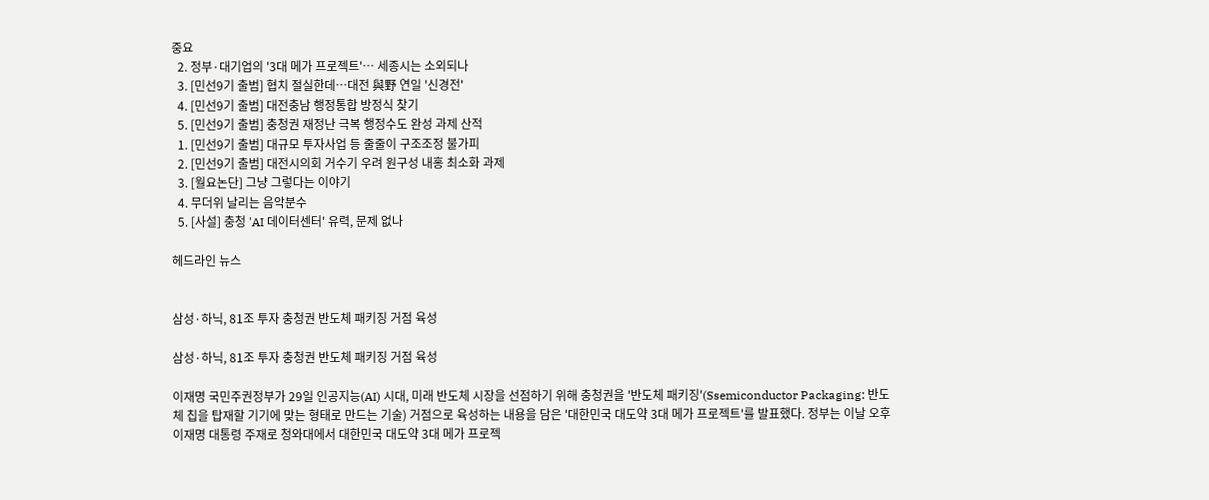중요
  2. 정부·대기업의 '3대 메가 프로젝트'… 세종시는 소외되나
  3. [민선9기 출범] 협치 절실한데…대전 與野 연일 '신경전'
  4. [민선9기 출범] 대전충남 행정통합 방정식 찾기
  5. [민선9기 출범] 충청권 재정난 극복 행정수도 완성 과제 산적
  1. [민선9기 출범] 대규모 투자사업 등 줄줄이 구조조정 불가피
  2. [민선9기 출범] 대전시의회 거수기 우려 원구성 내홍 최소화 과제
  3. [월요논단] 그냥 그렇다는 이야기
  4. 무더위 날리는 음악분수
  5. [사설] 충청 'AI 데이터센터' 유력, 문제 없나

헤드라인 뉴스


삼성·하닉, 81조 투자 충청권 반도체 패키징 거점 육성

삼성·하닉, 81조 투자 충청권 반도체 패키징 거점 육성

이재명 국민주권정부가 29일 인공지능(AI) 시대, 미래 반도체 시장을 선점하기 위해 충청권을 '반도체 패키징'(Ssemiconductor Packaging: 반도체 칩을 탑재할 기기에 맞는 형태로 만드는 기술) 거점으로 육성하는 내용을 담은 '대한민국 대도약 3대 메가 프로젝트'를 발표했다. 정부는 이날 오후 이재명 대통령 주재로 청와대에서 대한민국 대도약 3대 메가 프로젝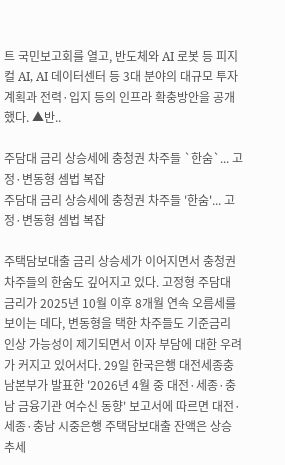트 국민보고회를 열고, 반도체와 AI 로봇 등 피지컬 AI, AI 데이터센터 등 3대 분야의 대규모 투자계획과 전력·입지 등의 인프라 확충방안을 공개했다. ▲반..

주담대 금리 상승세에 충청권 차주들 `한숨`... 고정·변동형 셈법 복잡
주담대 금리 상승세에 충청권 차주들 '한숨'... 고정·변동형 셈법 복잡

주택담보대출 금리 상승세가 이어지면서 충청권 차주들의 한숨도 깊어지고 있다. 고정형 주담대 금리가 2025년 10월 이후 8개월 연속 오름세를 보이는 데다, 변동형을 택한 차주들도 기준금리 인상 가능성이 제기되면서 이자 부담에 대한 우려가 커지고 있어서다. 29일 한국은행 대전세종충남본부가 발표한 '2026년 4월 중 대전·세종·충남 금융기관 여수신 동향' 보고서에 따르면 대전·세종·충남 시중은행 주택담보대출 잔액은 상승 추세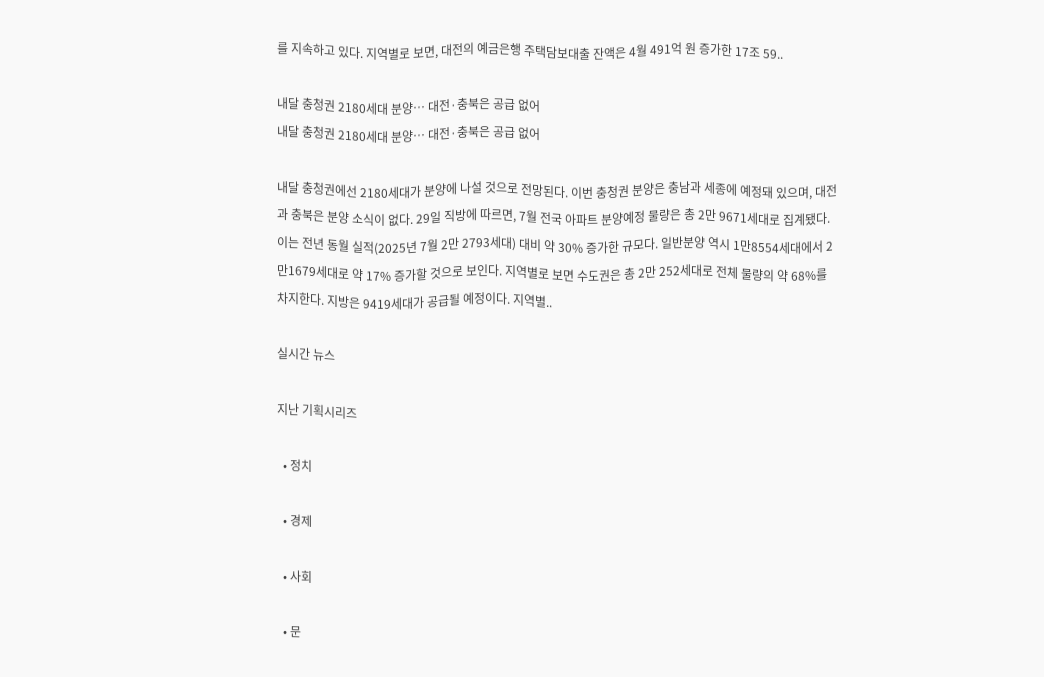를 지속하고 있다. 지역별로 보면, 대전의 예금은행 주택담보대출 잔액은 4월 491억 원 증가한 17조 59..

내달 충청권 2180세대 분양… 대전·충북은 공급 없어
내달 충청권 2180세대 분양… 대전·충북은 공급 없어

내달 충청권에선 2180세대가 분양에 나설 것으로 전망된다. 이번 충청권 분양은 충남과 세종에 예정돼 있으며, 대전과 충북은 분양 소식이 없다. 29일 직방에 따르면, 7월 전국 아파트 분양예정 물량은 총 2만 9671세대로 집계됐다. 이는 전년 동월 실적(2025년 7월 2만 2793세대) 대비 약 30% 증가한 규모다. 일반분양 역시 1만8554세대에서 2만1679세대로 약 17% 증가할 것으로 보인다. 지역별로 보면 수도권은 총 2만 252세대로 전체 물량의 약 68%를 차지한다. 지방은 9419세대가 공급될 예정이다. 지역별..

실시간 뉴스

지난 기획시리즈

  • 정치

  • 경제

  • 사회

  • 문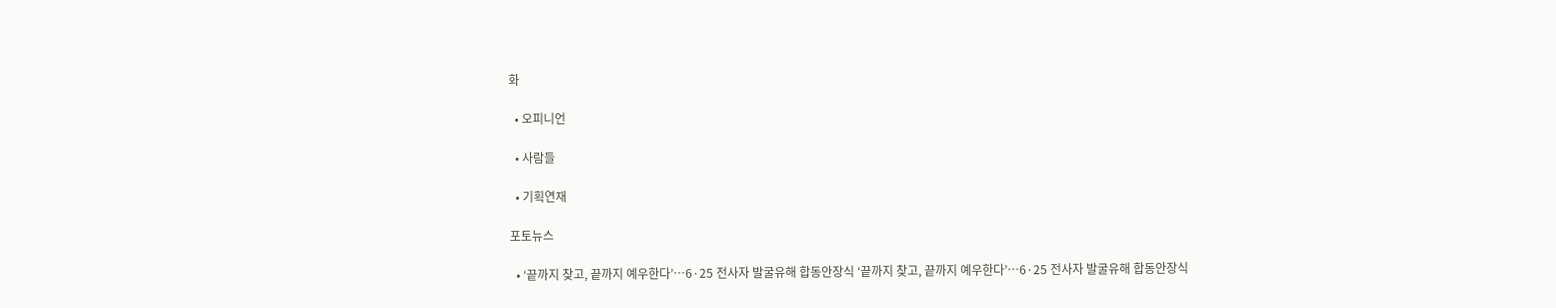화

  • 오피니언

  • 사람들

  • 기획연재

포토뉴스

  • ‘끝까지 찾고, 끝까지 예우한다’…6·25 전사자 발굴유해 합동안장식 ‘끝까지 찾고, 끝까지 예우한다’…6·25 전사자 발굴유해 합동안장식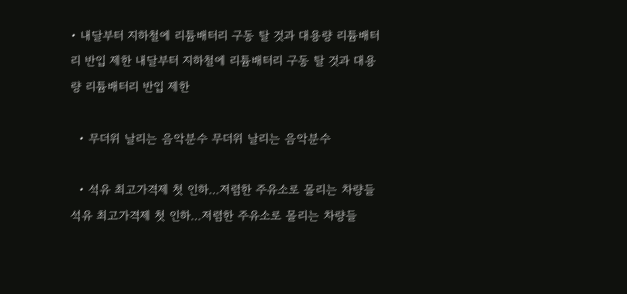• 내달부터 지하철에 리튬배터리 구동 탈 것과 대용량 리튬배터리 반입 제한 내달부터 지하철에 리튬배터리 구동 탈 것과 대용량 리튬배터리 반입 제한

  • 무더위 날리는 음악분수 무더위 날리는 음악분수

  • 석유 최고가격제 첫 인하…저렴한 주유소로 몰리는 차량들 석유 최고가격제 첫 인하…저렴한 주유소로 몰리는 차량들